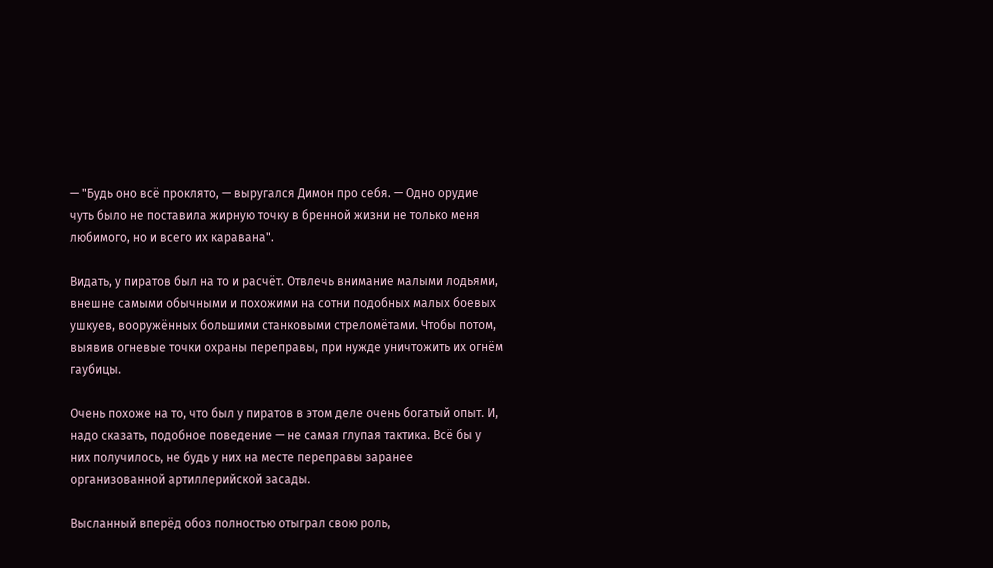— "Будь оно всё проклято, — выругался Димон про себя. — Одно орудие чуть было не поставила жирную точку в бренной жизни не только меня любимого, но и всего их каравана".

Видать, у пиратов был на то и расчёт. Отвлечь внимание малыми лодьями, внешне самыми обычными и похожими на сотни подобных малых боевых ушкуев, вооружённых большими станковыми стреломётами. Чтобы потом, выявив огневые точки охраны переправы, при нужде уничтожить их огнём гаубицы.

Очень похоже на то, что был у пиратов в этом деле очень богатый опыт. И, надо сказать, подобное поведение — не самая глупая тактика. Всё бы у них получилось, не будь у них на месте переправы заранее организованной артиллерийской засады.

Высланный вперёд обоз полностью отыграл свою роль,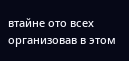втайне ото всех организовав в этом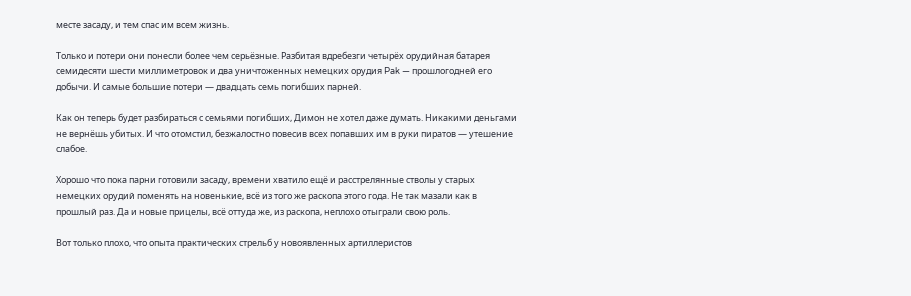месте засаду, и тем спас им всем жизнь.

Только и потери они понесли более чем серьёзные. Разбитая вдребезги четырёх орудийная батарея семидесяти шести миллиметровок и два уничтоженных немецких орудия Pak — прошлогодней его добычи. И самые большие потери — двадцать семь погибших парней.

Как он теперь будет разбираться с семьями погибших, Димон не хотел даже думать. Никакими деньгами не вернёшь убитых. И что отомстил, безжалостно повесив всех попавших им в руки пиратов — утешение слабое.

Хорошо что пока парни готовили засаду, времени хватило ещё и расстрелянные стволы у старых немецких орудий поменять на новенькие, всё из того же раскопа этого года. Не так мазали как в прошлый раз. Да и новые прицелы, всё оттуда же, из раскопа, неплохо отыграли свою роль.

Вот только плохо, что опыта практических стрельб у новоявленных артиллеристов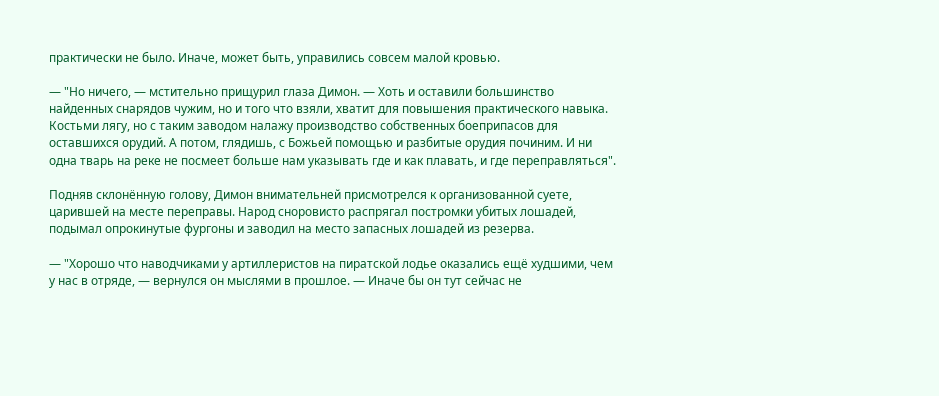практически не было. Иначе, может быть, управились совсем малой кровью.

— "Но ничего, — мстительно прищурил глаза Димон. — Хоть и оставили большинство найденных снарядов чужим, но и того что взяли, хватит для повышения практического навыка. Костьми лягу, но с таким заводом налажу производство собственных боеприпасов для оставшихся орудий. А потом, глядишь, с Божьей помощью и разбитые орудия починим. И ни одна тварь на реке не посмеет больше нам указывать где и как плавать, и где переправляться".

Подняв склонённую голову, Димон внимательней присмотрелся к организованной суете, царившей на месте переправы. Народ сноровисто распрягал постромки убитых лошадей, подымал опрокинутые фургоны и заводил на место запасных лошадей из резерва.

— "Хорошо что наводчиками у артиллеристов на пиратской лодье оказались ещё худшими, чем у нас в отряде, — вернулся он мыслями в прошлое. — Иначе бы он тут сейчас не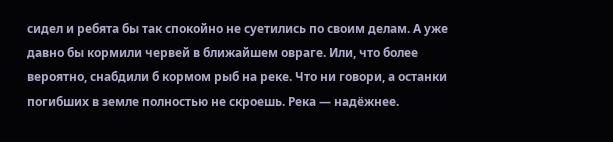сидел и ребята бы так спокойно не суетились по своим делам. А уже давно бы кормили червей в ближайшем овраге. Или, что более вероятно, снабдили б кормом рыб на реке. Что ни говори, а останки погибших в земле полностью не скроешь. Река — надёжнее.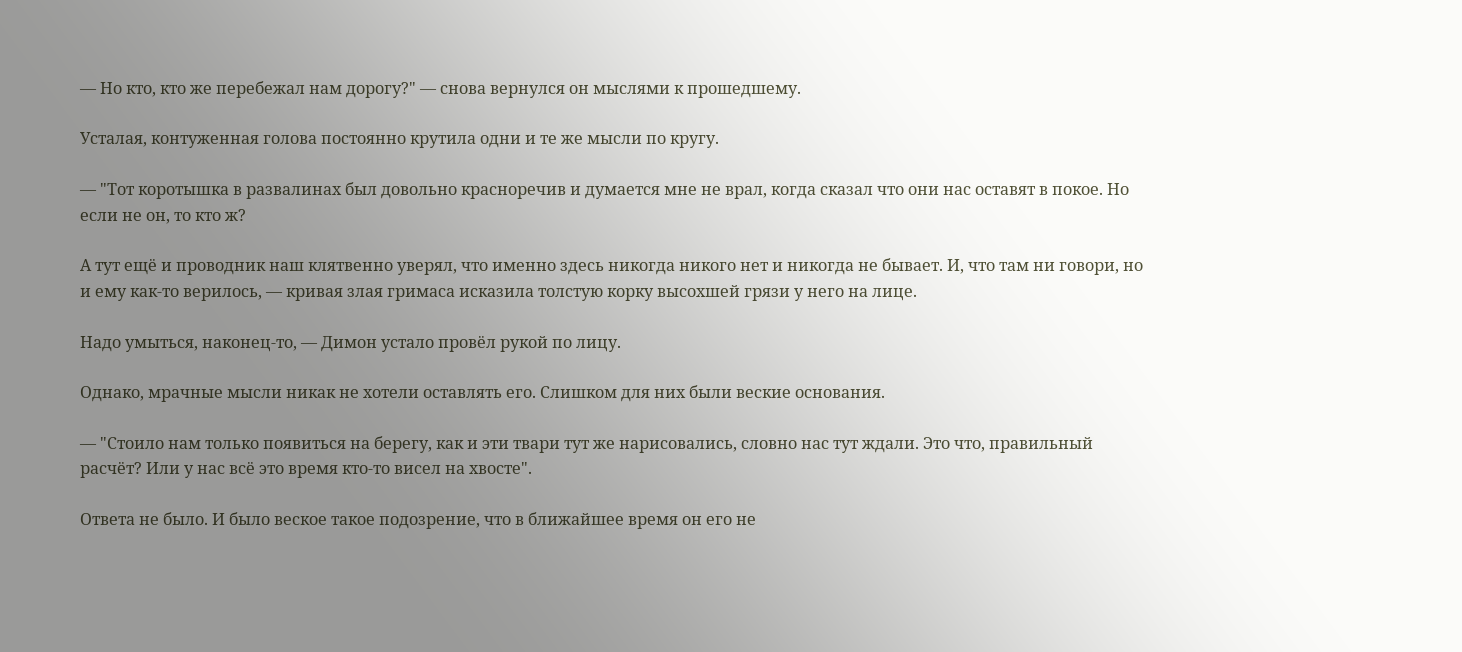— Но кто, кто же перебежал нам дорогу?" — снова вернулся он мыслями к прошедшему.

Усталая, контуженная голова постоянно крутила одни и те же мысли по кругу.

— "Тот коротышка в развалинах был довольно красноречив и думается мне не врал, когда сказал что они нас оставят в покое. Но если не он, то кто ж?

А тут ещё и проводник наш клятвенно уверял, что именно здесь никогда никого нет и никогда не бывает. И, что там ни говори, но и ему как-то верилось, — кривая злая гримаса исказила толстую корку высохшей грязи у него на лице.

Надо умыться, наконец-то, — Димон устало провёл рукой по лицу.

Однако, мрачные мысли никак не хотели оставлять его. Слишком для них были веские основания.

— "Стоило нам только появиться на берегу, как и эти твари тут же нарисовались, словно нас тут ждали. Это что, правильный расчёт? Или у нас всё это время кто-то висел на хвосте".

Ответа не было. И было веское такое подозрение, что в ближайшее время он его не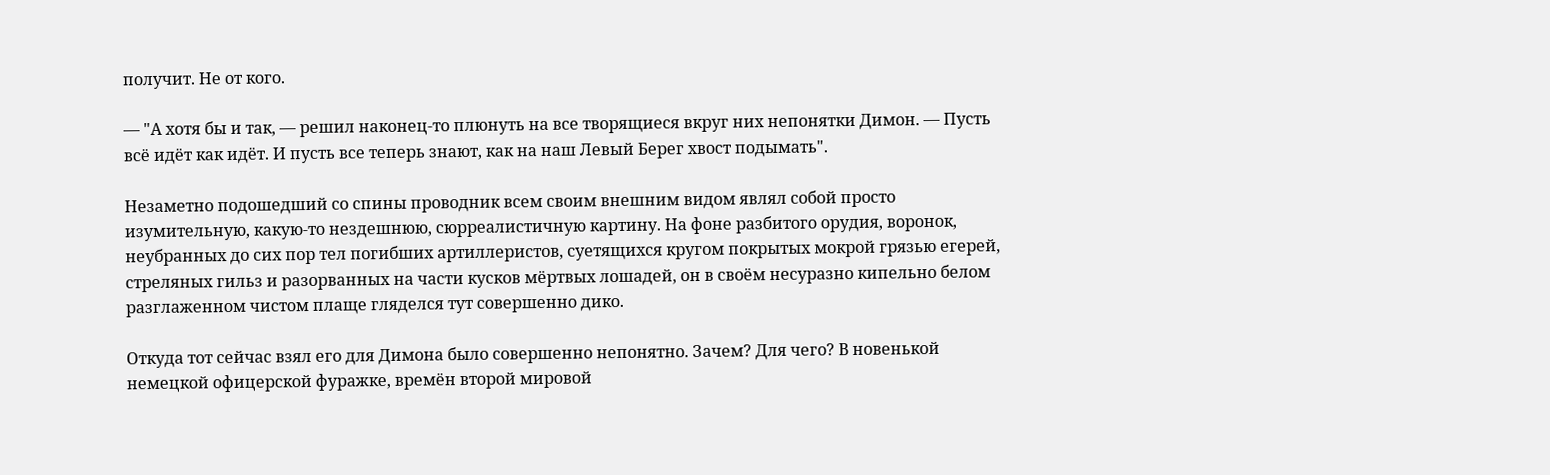получит. Не от кого.

— "А хотя бы и так, — решил наконец-то плюнуть на все творящиеся вкруг них непонятки Димон. — Пусть всё идёт как идёт. И пусть все теперь знают, как на наш Левый Берег хвост подымать".

Незаметно подошедший со спины проводник всем своим внешним видом являл собой просто изумительную, какую-то нездешнюю, сюрреалистичную картину. На фоне разбитого орудия, воронок, неубранных до сих пор тел погибших артиллеристов, суетящихся кругом покрытых мокрой грязью егерей, стреляных гильз и разорванных на части кусков мёртвых лошадей, он в своём несуразно кипельно белом разглаженном чистом плаще гляделся тут совершенно дико.

Откуда тот сейчас взял его для Димона было совершенно непонятно. Зачем? Для чего? В новенькой немецкой офицерской фуражке, времён второй мировой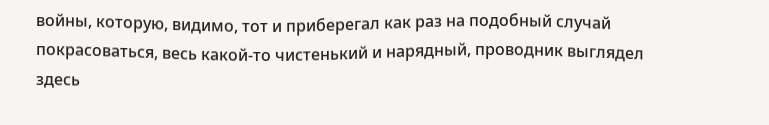войны, которую, видимо, тот и приберегал как раз на подобный случай покрасоваться, весь какой-то чистенький и нарядный, проводник выглядел здесь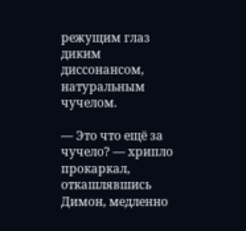режущим глаз диким диссонансом, натуральным чучелом.

— Это что ещё за чучело? — хрипло прокаркал, откашлявшись Димон, медленно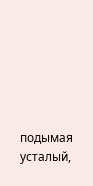подымая усталый,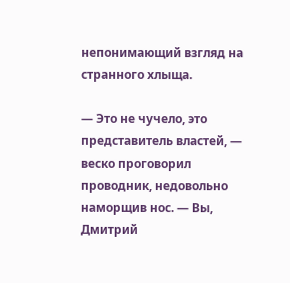непонимающий взгляд на странного хлыща.

— Это не чучело, это представитель властей, — веско проговорил проводник, недовольно наморщив нос. — Вы, Дмитрий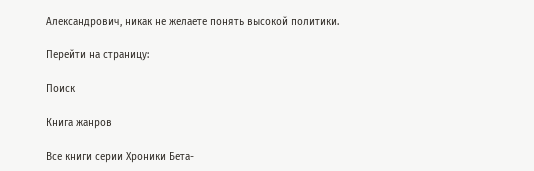Александрович, никак не желаете понять высокой политики.

Перейти на страницу:

Поиск

Книга жанров

Все книги серии Хроники Бета-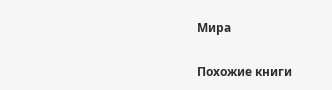Мира

Похожие книги